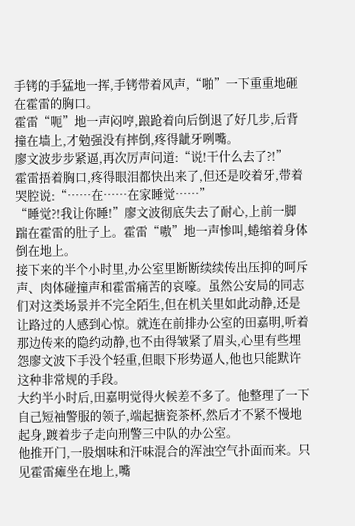手铐的手猛地一挥,手铐带着风声,“啪”一下重重地砸在霍雷的胸口。
霍雷“呃”地一声闷哼,踉跄着向后倒退了好几步,后背撞在墙上,才勉强没有摔倒,疼得龇牙咧嘴。
廖文波步步紧逼,再次厉声问道:“说!干什么去了?!”
霍雷捂着胸口,疼得眼泪都快出来了,但还是咬着牙,带着哭腔说:“……在……在家睡觉……”
“睡觉?!我让你睡!”廖文波彻底失去了耐心,上前一脚踹在霍雷的肚子上。霍雷“嗷”地一声惨叫,蜷缩着身体倒在地上。
接下来的半个小时里,办公室里断断续续传出压抑的呵斥声、肉体碰撞声和霍雷痛苦的哀嚎。虽然公安局的同志们对这类场景并不完全陌生,但在机关里如此动静,还是让路过的人感到心惊。就连在前排办公室的田嘉明,听着那边传来的隐约动静,也不由得皱紧了眉头,心里有些埋怨廖文波下手没个轻重,但眼下形势逼人,他也只能默许这种非常规的手段。
大约半小时后,田嘉明觉得火候差不多了。他整理了一下自己短袖警服的领子,端起搪瓷茶杯,然后才不紧不慢地起身,踱着步子走向刑警三中队的办公室。
他推开门,一股烟味和汗味混合的浑浊空气扑面而来。只见霍雷瘫坐在地上,嘴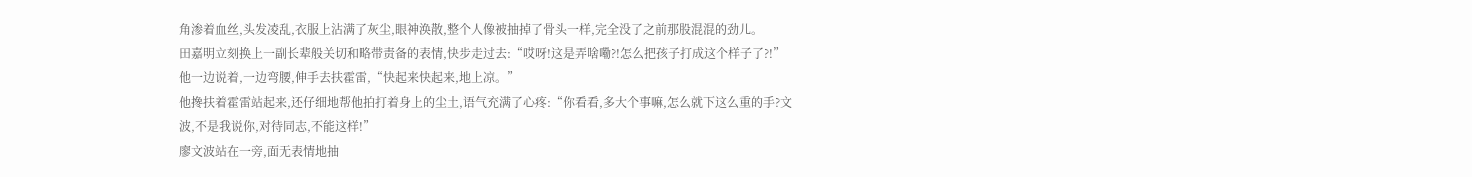角渗着血丝,头发凌乱,衣服上沾满了灰尘,眼神涣散,整个人像被抽掉了骨头一样,完全没了之前那股混混的劲儿。
田嘉明立刻换上一副长辈般关切和略带责备的表情,快步走过去:“哎呀!这是弄啥嘞?!怎么把孩子打成这个样子了?!”他一边说着,一边弯腰,伸手去扶霍雷,“快起来快起来,地上凉。”
他搀扶着霍雷站起来,还仔细地帮他拍打着身上的尘土,语气充满了心疼:“你看看,多大个事嘛,怎么就下这么重的手?文波,不是我说你,对待同志,不能这样!”
廖文波站在一旁,面无表情地抽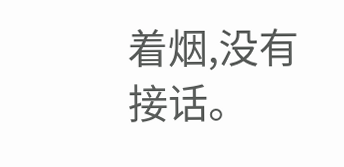着烟,没有接话。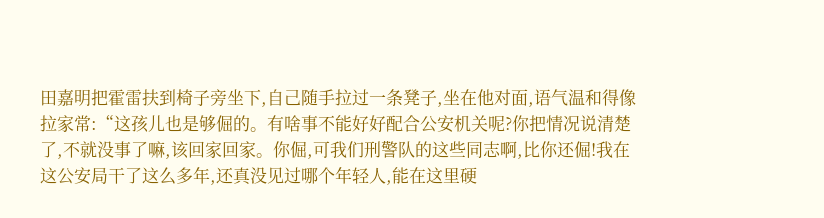田嘉明把霍雷扶到椅子旁坐下,自己随手拉过一条凳子,坐在他对面,语气温和得像拉家常:“这孩儿也是够倔的。有啥事不能好好配合公安机关呢?你把情况说清楚了,不就没事了嘛,该回家回家。你倔,可我们刑警队的这些同志啊,比你还倔!我在这公安局干了这么多年,还真没见过哪个年轻人,能在这里硬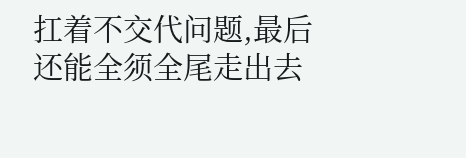扛着不交代问题,最后还能全须全尾走出去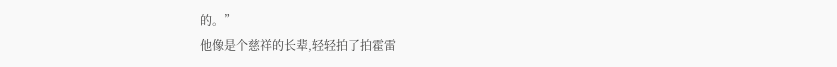的。”
他像是个慈祥的长辈,轻轻拍了拍霍雷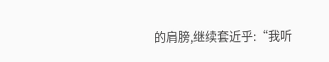的肩膀,继续套近乎:“我听